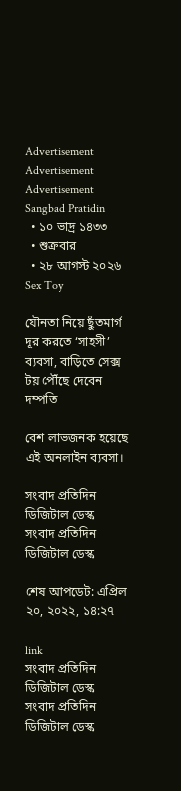Advertisement
Advertisement
Advertisement
Sangbad Pratidin
  • ১০ ভাদ্র ১৪৩৩
  • শুক্রবার
  • ২৮ আগস্ট ২০২৬
Sex Toy

যৌনতা নিয়ে ছুঁতমার্গ দূর করতে ‘সাহসী’ ব্যবসা, বাড়িতে সেক্স টয় পৌঁছে দেবেন দম্পতি

বেশ লাভজনক হয়েছে এই অনলাইন ব্যবসা।

সংবাদ প্রতিদিন ডিজিটাল ডেস্ক
সংবাদ প্রতিদিন ডিজিটাল ডেস্ক

শেষ আপডেট: এপ্রিল ২০, ২০২২, ১৪:২৭

link
সংবাদ প্রতিদিন ডিজিটাল ডেস্ক
সংবাদ প্রতিদিন ডিজিটাল ডেস্ক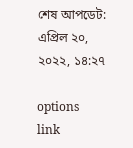শেষ আপডেট: এপ্রিল ২০, ২০২২, ১৪:২৭

options
link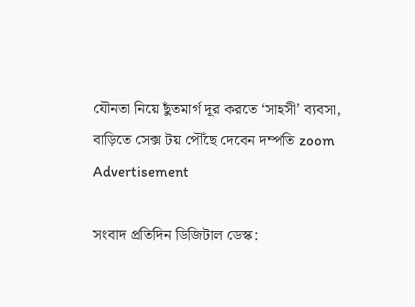যৌনতা নিয়ে ছুঁতমার্গ দূর করতে ‘সাহসী’ ব্যবসা, বাড়িতে সেক্স টয় পৌঁছে দেবেন দম্পতি zoom
Advertisement

সংবাদ প্রতিদিন ডিজিটাল ডেস্ক: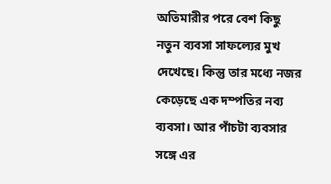অতিমারীর পরে বেশ কিছু নতুন ব্যবসা সাফল্যের মুখ দেখেছে। কিন্তু তার মধ্যে নজর কেড়েছে এক দম্পতির নব্য ব্যবসা। আর পাঁচটা ব্যবসার সঙ্গে এর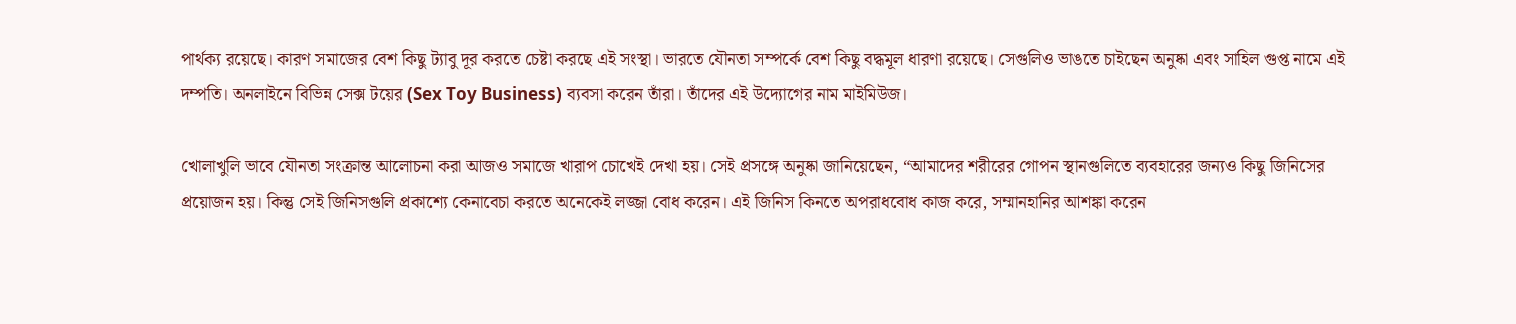পার্থক্য রয়েছে। কারণ সমাজের বেশ কিছু ট্যাবু দূর করতে চেষ্টা করছে এই সংস্থা। ভারতে যৌনতা সম্পর্কে বেশ কিছু বদ্ধমূল ধারণা রয়েছে। সেগুলিও ভাঙতে চাইছেন অনুষ্কা এবং সাহিল গুপ্ত নামে এই দম্পতি। অনলাইনে বিভিন্ন সেক্স টয়ের (Sex Toy Business) ব্যবসা করেন তাঁরা। তাঁদের এই উদ্যোগের নাম মাইমিউজ।

খোলাখুলি ভাবে যৌনতা সংক্রান্ত আলোচনা করা আজও সমাজে খারাপ চোখেই দেখা হয়। সেই প্রসঙ্গে অনুষ্কা জানিয়েছেন, “আমাদের শরীরের গোপন স্থানগুলিতে ব্যবহারের জন্যও কিছু জিনিসের প্রয়োজন হয়। কিন্তু সেই জিনিসগুলি প্রকাশ্যে কেনাবেচা করতে অনেকেই লজ্জা বোধ করেন। এই জিনিস কিনতে অপরাধবোধ কাজ করে, সম্মানহানির আশঙ্কা করেন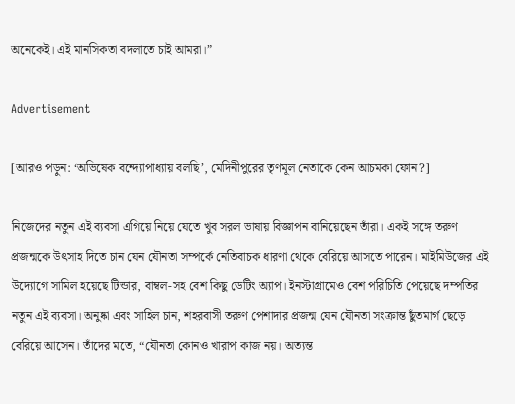অনেকেই। এই মানসিকতা বদলাতে চাই আমরা।”

Advertisement

[আরও পড়ুন: ‘অভিষেক বন্দ্যোপাধ্যায় বলছি’, মেদিনীপুরের তৃণমূল নেতাকে কেন আচমকা ফোন?]

নিজেদের নতুন এই ব্যবসা এগিয়ে নিয়ে যেতে খুব সরল ভাষায় বিজ্ঞাপন বানিয়েছেন তাঁরা। একই সঙ্গে তরুণ প্রজন্মকে উৎসাহ দিতে চান যেন যৌনতা সম্পর্কে নেতিবাচক ধারণা থেকে বেরিয়ে আসতে পারেন। মাইমিউজের এই উদ্যোগে সামিল হয়েছে টিন্ডার, বাম্বল-সহ বেশ কিছু ডেটিং অ্যাপ। ইনস্টাগ্রামেও বেশ পরিচিতি পেয়েছে দম্পতির নতুন এই ব্যবসা। অনুষ্কা এবং সাহিল চান, শহরবাসী তরুণ পেশাদার প্রজন্ম যেন যৌনতা সংক্রান্ত ছুঁতমার্গ ছেড়ে বেরিয়ে আসেন। তাঁদের মতে, “যৌনতা কোনও খারাপ কাজ নয়। অত্যন্ত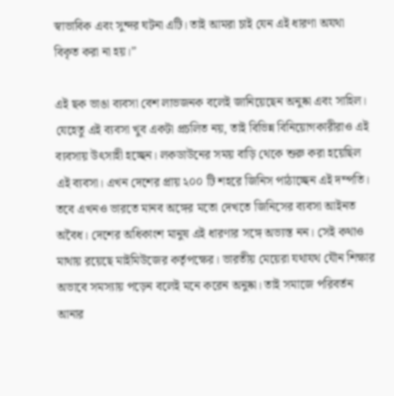স্বাভাবিক এবং সুন্দর ঘটনা এটি। তাই আমরা চাই যেন এই ধারণা অযথা বিকৃত করা না হয়।”

এই ছক ভাঙা ব্যবসা বেশ লাভজনক বলেই জানিয়েছেন অনুষ্কা এবং সাহিল। যেহেতু এই ব্যবসা খুব একটা প্রচলিত নয়, তাই বিভিন্ন বিনিয়োগকারীরাও এই ব্যবসায় উৎসাহী হচ্ছেন। লকডাউনের সময় বাড়ি থেকে শুরু করা হয়েছিল এই ব্যবসা। এখন দেশের প্রায় ২০০ টি শহরে জিনিস পাঠাচ্ছেন এই দম্পতি। তবে এখনও ভারতে মানব অঙ্গের মতো দেখতে জিনিসের ব্যবসা আইনত অবৈধ। দেশের অধিকাংশ মানুষ এই ধারণার সঙ্গে অভ্যস্ত নন। সেই কথাও মাথায় রয়েছে মাইমিউজের কর্তৃপক্ষের। ভারতীয় মেয়েরা যথাযথ যৌন শিক্ষার অভাবে সমস্যায় পড়েন বলেই মনে করেন অনুষ্কা। তাই সমাজে পরিবর্তন আনার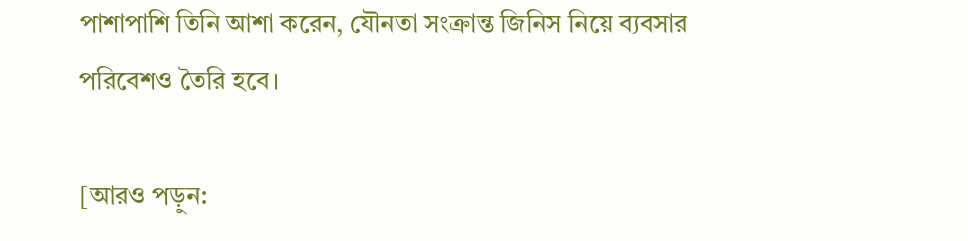পাশাপাশি তিনি আশা করেন, যৌনতা সংক্রান্ত জিনিস নিয়ে ব্যবসার পরিবেশও তৈরি হবে।

[আরও পড়ুন: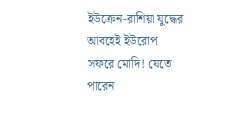ইউক্রেন-রাশিয়া যুদ্ধের আবহেই ইউরোপ সফরে মোদি! যেতে পারেন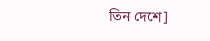তিন দেশে]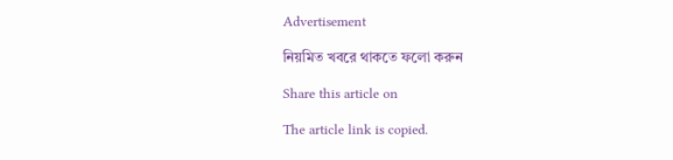Advertisement

নিয়মিত খবরে থাকতে ফলো করুন

Share this article on

The article link is copied.